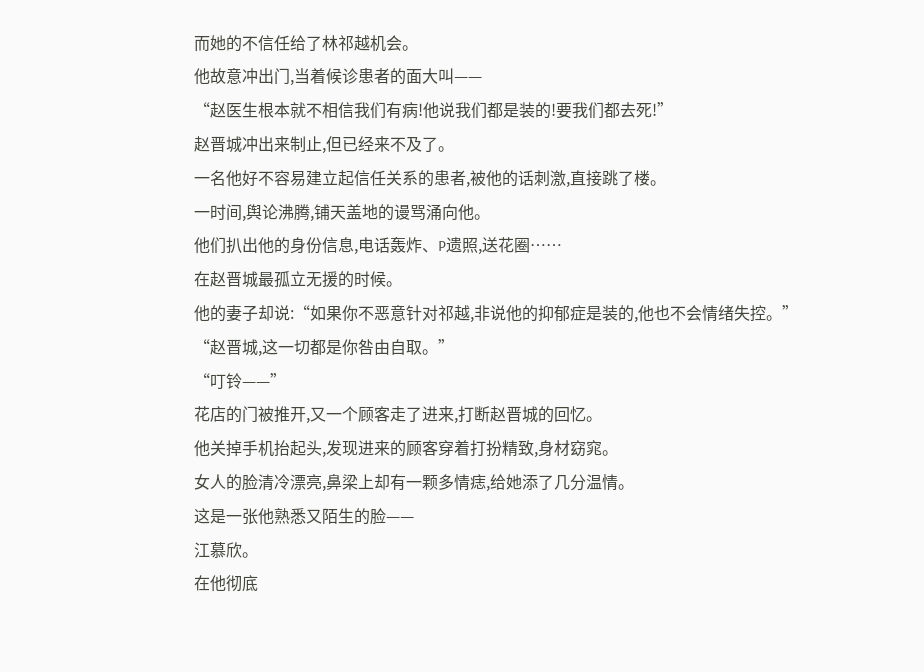而她的不信任给了林祁越机会。
他故意冲出门,当着候诊患者的面大叫——
“赵医生根本就不相信我们有病!他说我们都是装的!要我们都去死!”
赵晋城冲出来制止,但已经来不及了。
一名他好不容易建立起信任关系的患者,被他的话刺激,直接跳了楼。
一时间,舆论沸腾,铺天盖地的谩骂涌向他。
他们扒出他的身份信息,电话轰炸、P遗照,送花圈……
在赵晋城最孤立无援的时候。
他的妻子却说:“如果你不恶意针对祁越,非说他的抑郁症是装的,他也不会情绪失控。”
“赵晋城,这一切都是你咎由自取。”
“叮铃——”
花店的门被推开,又一个顾客走了进来,打断赵晋城的回忆。
他关掉手机抬起头,发现进来的顾客穿着打扮精致,身材窈窕。
女人的脸清冷漂亮,鼻梁上却有一颗多情痣,给她添了几分温情。
这是一张他熟悉又陌生的脸——
江慕欣。
在他彻底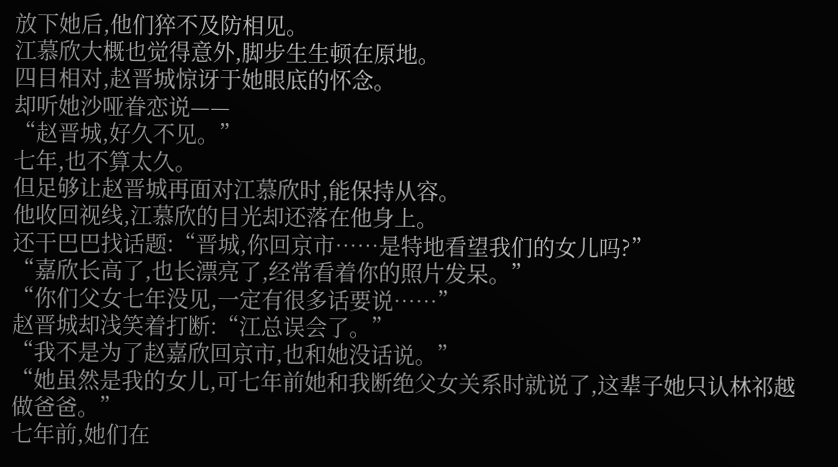放下她后,他们猝不及防相见。
江慕欣大概也觉得意外,脚步生生顿在原地。
四目相对,赵晋城惊讶于她眼底的怀念。
却听她沙哑眷恋说——
“赵晋城,好久不见。”
七年,也不算太久。
但足够让赵晋城再面对江慕欣时,能保持从容。
他收回视线,江慕欣的目光却还落在他身上。
还干巴巴找话题:“晋城,你回京市……是特地看望我们的女儿吗?”
“嘉欣长高了,也长漂亮了,经常看着你的照片发呆。”
“你们父女七年没见,一定有很多话要说……”
赵晋城却浅笑着打断:“江总误会了。”
“我不是为了赵嘉欣回京市,也和她没话说。”
“她虽然是我的女儿,可七年前她和我断绝父女关系时就说了,这辈子她只认林祁越做爸爸。”
七年前,她们在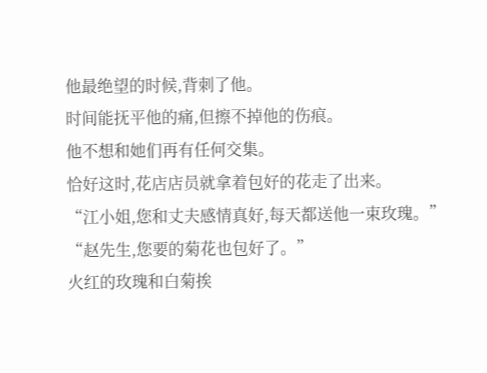他最绝望的时候,背刺了他。
时间能抚平他的痛,但擦不掉他的伤痕。
他不想和她们再有任何交集。
恰好这时,花店店员就拿着包好的花走了出来。
“江小姐,您和丈夫感情真好,每天都送他一束玫瑰。”
“赵先生,您要的菊花也包好了。”
火红的玫瑰和白菊挨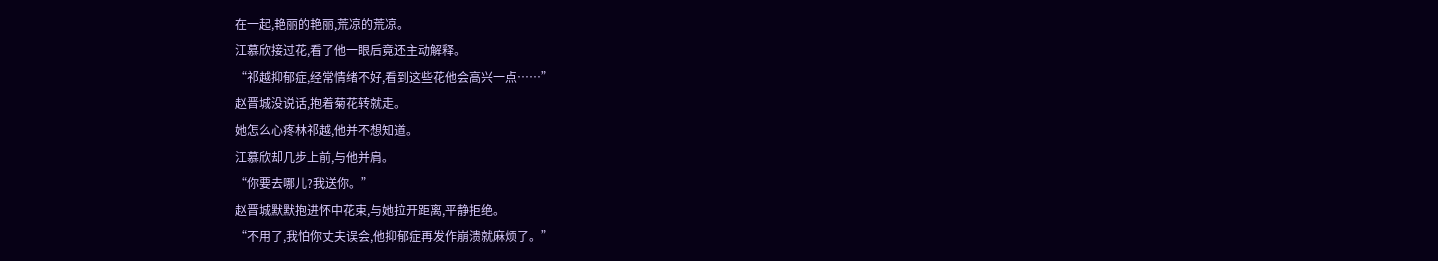在一起,艳丽的艳丽,荒凉的荒凉。
江慕欣接过花,看了他一眼后竟还主动解释。
“祁越抑郁症,经常情绪不好,看到这些花他会高兴一点……”
赵晋城没说话,抱着菊花转就走。
她怎么心疼林祁越,他并不想知道。
江慕欣却几步上前,与他并肩。
“你要去哪儿?我送你。”
赵晋城默默抱进怀中花束,与她拉开距离,平静拒绝。
“不用了,我怕你丈夫误会,他抑郁症再发作崩溃就麻烦了。”